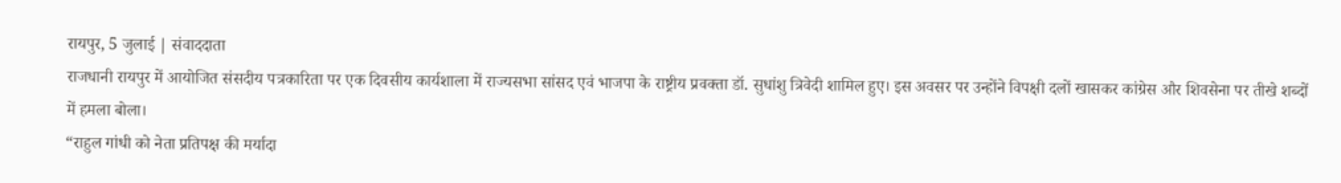रायपुर, 5 जुलाई | संवाददाता
राजधानी रायपुर में आयोजित संसदीय पत्रकारिता पर एक दिवसीय कार्यशाला में राज्यसभा सांसद एवं भाजपा के राष्ट्रीय प्रवक्ता डॉ. सुधांशु त्रिवेदी शामिल हुए। इस अवसर पर उन्होंने विपक्षी दलों खासकर कांग्रेस और शिवसेना पर तीखे शब्दों में हमला बोला।
“राहुल गांधी को नेता प्रतिपक्ष की मर्यादा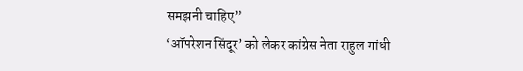समझनी चाहिए”
‘ऑपरेशन सिंदूर’ को लेकर कांग्रेस नेता राहुल गांधी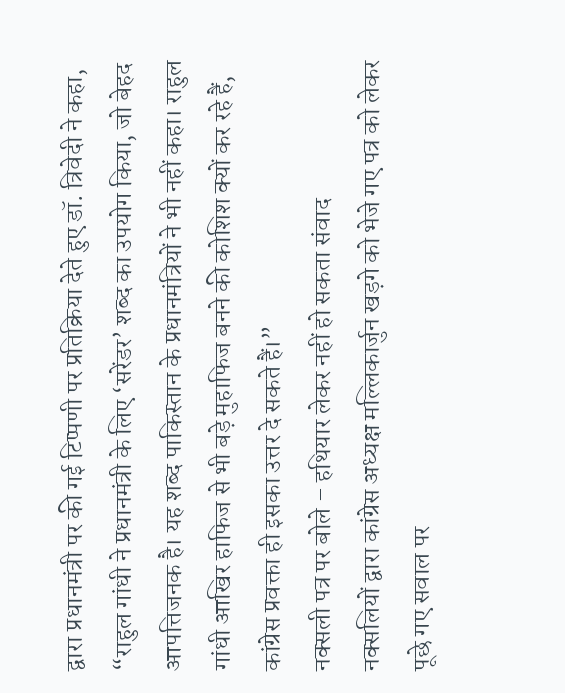द्वारा प्रधानमंत्री पर की गई टिप्पणी पर प्रतिक्रिया देते हुए डॉ. त्रिवेदी ने कहा, “राहुल गांधी ने प्रधानमंत्री के लिए ‘सरेंडर’ शब्द का उपयोग किया, जो बेहद आपत्तिजनक है। यह शब्द पाकिस्तान के प्रधानमंत्रियों ने भी नहीं कहा। राहुल गांधी आखिर हाफिज से भी बड़े मुहाफिज बनने की कोशिश क्यों कर रहे हैं, कांग्रेस प्रवक्ता ही इसका उत्तर दे सकते हैं।”
नक्सली पत्र पर बोले – हथियार लेकर नहीं हो सकता संवाद
नक्सलियों द्वारा कांग्रेस अध्यक्ष मल्लिकार्जुन खड़गे को भेजे गए पत्र को लेकर पूछे गए सवाल पर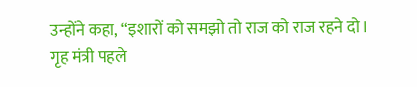उन्होंने कहा, “इशारों को समझो तो राज को राज रहने दो। गृह मंत्री पहले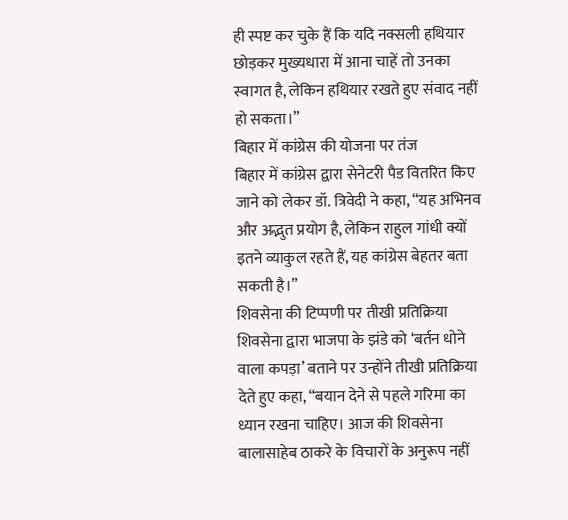ही स्पष्ट कर चुके हैं कि यदि नक्सली हथियार छोड़कर मुख्यधारा में आना चाहें तो उनका स्वागत है, लेकिन हथियार रखते हुए संवाद नहीं हो सकता।”
बिहार में कांग्रेस की योजना पर तंज
बिहार में कांग्रेस द्वारा सेनेटरी पैड वितरित किए जाने को लेकर डॉ. त्रिवेदी ने कहा, “यह अभिनव और अद्भुत प्रयोग है, लेकिन राहुल गांधी क्यों इतने व्याकुल रहते हैं, यह कांग्रेस बेहतर बता सकती है।”
शिवसेना की टिप्पणी पर तीखी प्रतिक्रिया
शिवसेना द्वारा भाजपा के झंडे को ‘बर्तन धोने वाला कपड़ा’ बताने पर उन्होंने तीखी प्रतिक्रिया देते हुए कहा, “बयान देने से पहले गरिमा का ध्यान रखना चाहिए। आज की शिवसेना बालासाहेब ठाकरे के विचारों के अनुरूप नहीं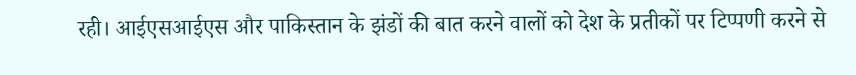रही। आईएसआईएस और पाकिस्तान के झंडों की बात करने वालों को देश के प्रतीकों पर टिप्पणी करने से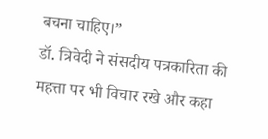बचना चाहिए।”
डॉ. त्रिवेदी ने संसदीय पत्रकारिता की महत्ता पर भी विचार रखे और कहा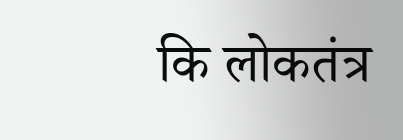कि लोकतंत्र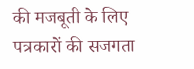की मजबूती के लिए पत्रकारों की सजगता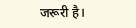जरूरी है।